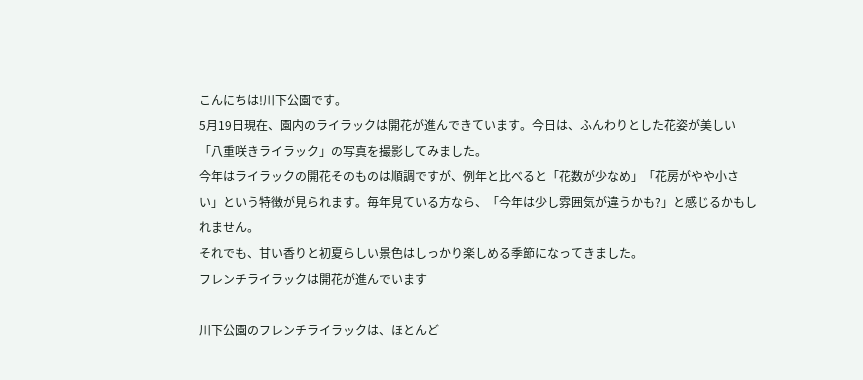こんにちは!川下公園です。
5月19日現在、園内のライラックは開花が進んできています。今日は、ふんわりとした花姿が美しい「八重咲きライラック」の写真を撮影してみました。
今年はライラックの開花そのものは順調ですが、例年と比べると「花数が少なめ」「花房がやや小さい」という特徴が見られます。毎年見ている方なら、「今年は少し雰囲気が違うかも?」と感じるかもしれません。
それでも、甘い香りと初夏らしい景色はしっかり楽しめる季節になってきました。
フレンチライラックは開花が進んでいます

川下公園のフレンチライラックは、ほとんど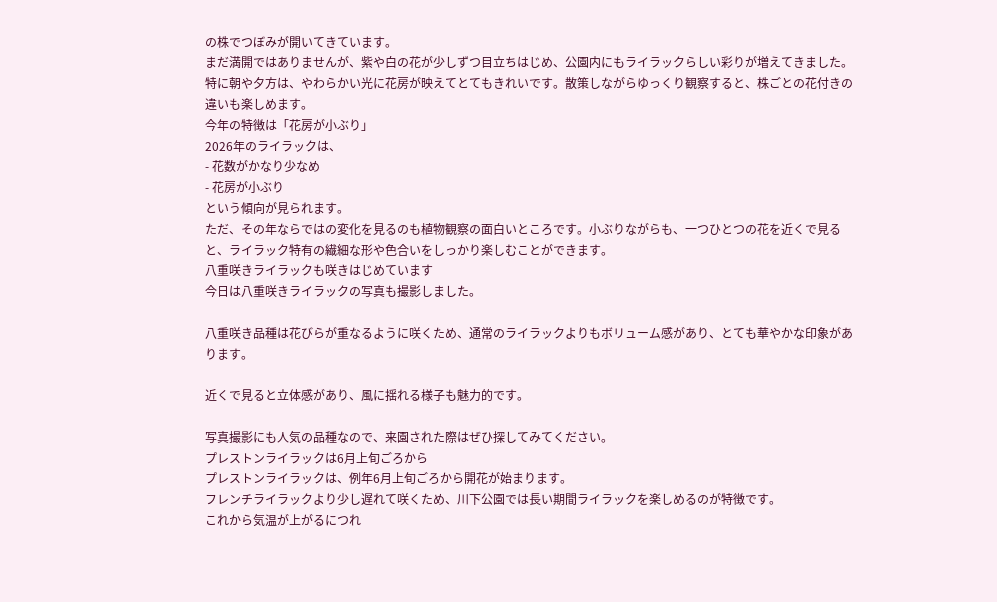の株でつぼみが開いてきています。
まだ満開ではありませんが、紫や白の花が少しずつ目立ちはじめ、公園内にもライラックらしい彩りが増えてきました。
特に朝や夕方は、やわらかい光に花房が映えてとてもきれいです。散策しながらゆっくり観察すると、株ごとの花付きの違いも楽しめます。
今年の特徴は「花房が小ぶり」
2026年のライラックは、
- 花数がかなり少なめ
- 花房が小ぶり
という傾向が見られます。
ただ、その年ならではの変化を見るのも植物観察の面白いところです。小ぶりながらも、一つひとつの花を近くで見ると、ライラック特有の繊細な形や色合いをしっかり楽しむことができます。
八重咲きライラックも咲きはじめています
今日は八重咲きライラックの写真も撮影しました。

八重咲き品種は花びらが重なるように咲くため、通常のライラックよりもボリューム感があり、とても華やかな印象があります。

近くで見ると立体感があり、風に揺れる様子も魅力的です。

写真撮影にも人気の品種なので、来園された際はぜひ探してみてください。
プレストンライラックは6月上旬ごろから
プレストンライラックは、例年6月上旬ごろから開花が始まります。
フレンチライラックより少し遅れて咲くため、川下公園では長い期間ライラックを楽しめるのが特徴です。
これから気温が上がるにつれ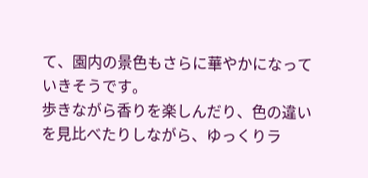て、園内の景色もさらに華やかになっていきそうです。
歩きながら香りを楽しんだり、色の違いを見比べたりしながら、ゆっくりラ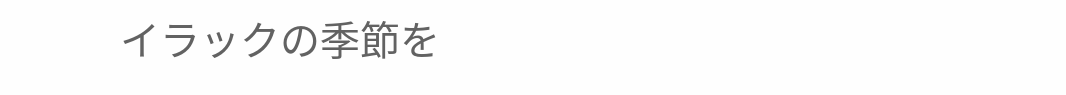イラックの季節を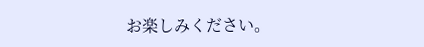お楽しみください。